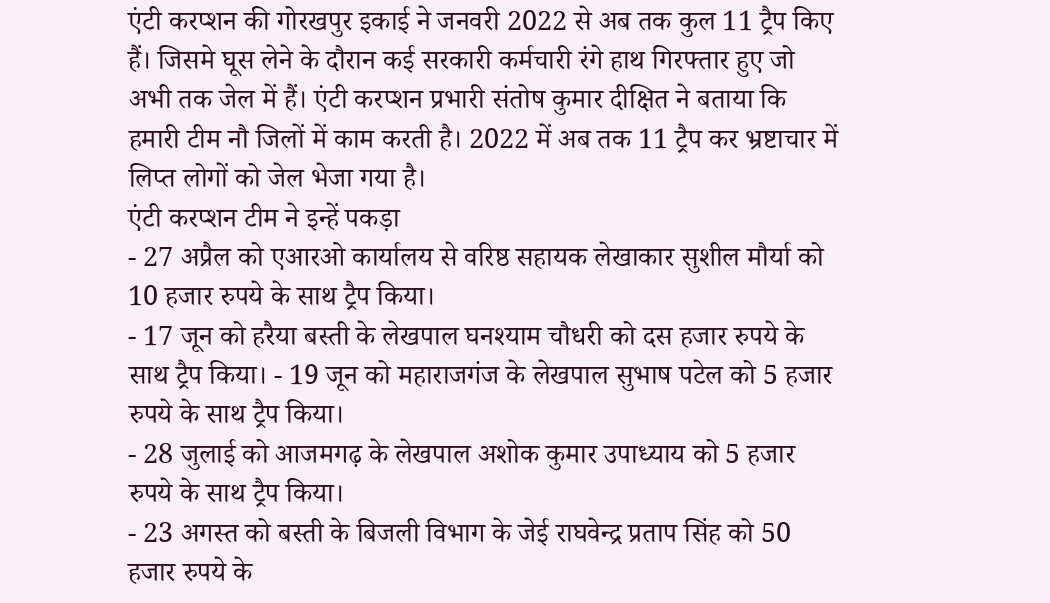एंटी करप्शन की गोरखपुर इकाई ने जनवरी 2022 से अब तक कुल 11 ट्रैप किए हैं। जिसमे घूस लेने के दौरान कई सरकारी कर्मचारी रंगे हाथ गिरफ्तार हुए जो अभी तक जेल में हैं। एंटी करप्शन प्रभारी संतोष कुमार दीक्षित ने बताया कि हमारी टीम नौ जिलों में काम करती है। 2022 में अब तक 11 ट्रैप कर भ्रष्टाचार में लिप्त लोगों को जेल भेजा गया है।
एंटी करप्शन टीम ने इन्हें पकड़ा
- 27 अप्रैल को एआरओ कार्यालय से वरिष्ठ सहायक लेखाकार सुशील मौर्या को 10 हजार रुपये के साथ ट्रैप किया।
- 17 जून को हरैया बस्ती के लेखपाल घनश्याम चौधरी को दस हजार रुपये के साथ ट्रैप किया। - 19 जून को महाराजगंज के लेखपाल सुभाष पटेल को 5 हजार रुपये के साथ ट्रैप किया।
- 28 जुलाई को आजमगढ़ के लेखपाल अशोक कुमार उपाध्याय को 5 हजार रुपये के साथ ट्रैप किया।
- 23 अगस्त को बस्ती के बिजली विभाग के जेई राघवेन्द्र प्रताप सिंह को 50 हजार रुपये के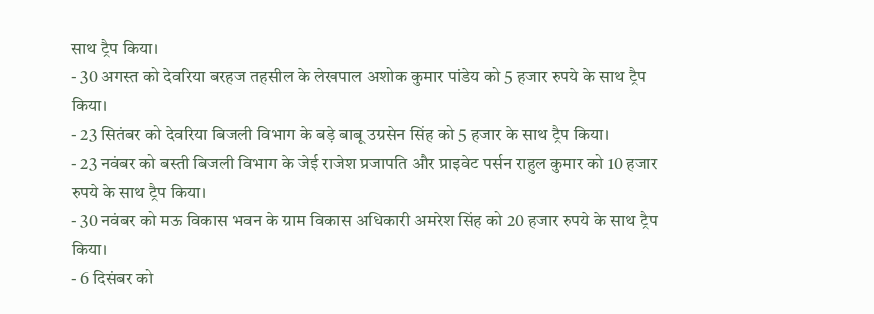साथ ट्रैप किया।
- 30 अगस्त को देवरिया बरहज तहसील के लेखपाल अशोक कुमार पांडेय को 5 हजार रुपये के साथ ट्रैप किया।
- 23 सितंबर को देवरिया बिजली विभाग के बड़े बाबू उग्रसेन सिंह को 5 हजार के साथ ट्रैप किया।
- 23 नवंबर को बस्ती बिजली विभाग के जेई राजेश प्रजापति और प्राइवेट पर्सन राहुल कुमार को 10 हजार रुपये के साथ ट्रैप किया।
- 30 नवंबर को मऊ विकास भवन के ग्राम विकास अधिकारी अमरेश सिंह को 20 हजार रुपये के साथ ट्रैप किया।
- 6 दिसंबर को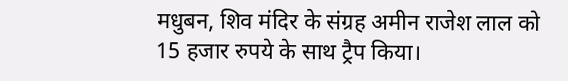मधुबन, शिव मंदिर के संग्रह अमीन राजेश लाल को 15 हजार रुपये के साथ ट्रैप किया।